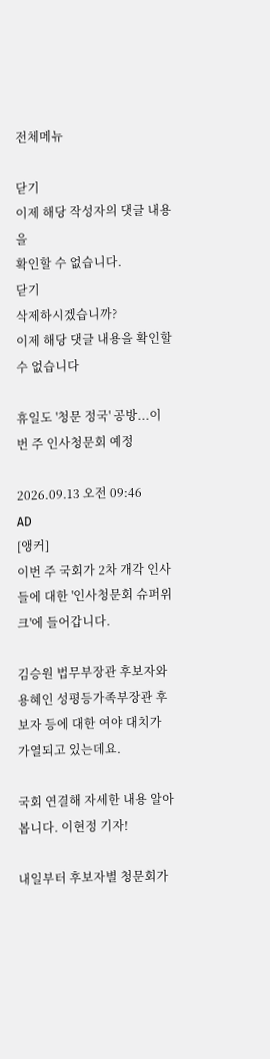전체메뉴

닫기
이제 해당 작성자의 댓글 내용을
확인할 수 없습니다.
닫기
삭제하시겠습니까?
이제 해당 댓글 내용을 확인할 수 없습니다

휴일도 '청문 정국' 공방...이번 주 인사청문회 예정

2026.09.13 오전 09:46
AD
[앵커]
이번 주 국회가 2차 개각 인사들에 대한 '인사청문회 슈퍼위크'에 들어갑니다.

김승원 법무부장관 후보자와 용혜인 성평등가족부장관 후보자 등에 대한 여야 대치가 가열되고 있는데요.

국회 연결해 자세한 내용 알아봅니다. 이현정 기자!

내일부터 후보자별 청문회가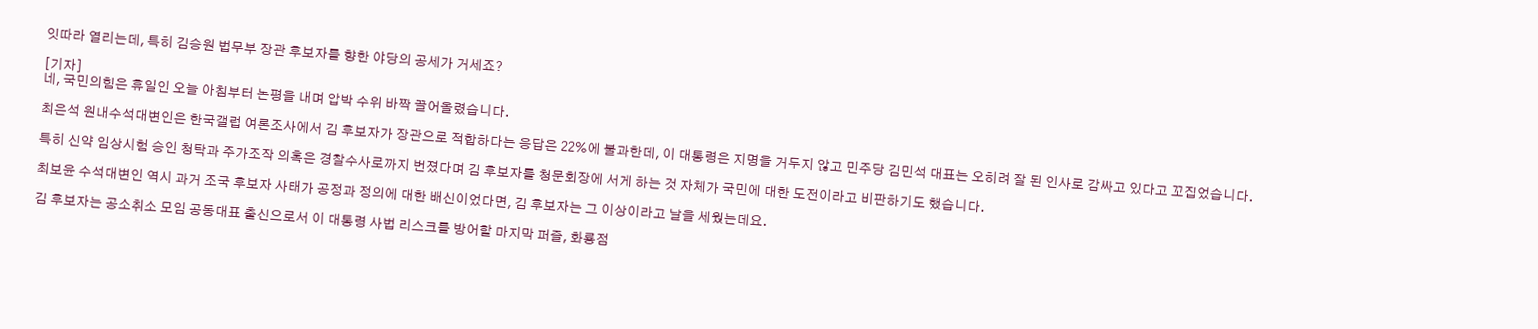잇따라 열리는데, 특히 김승원 법무부 장관 후보자를 향한 야당의 공세가 거세죠?

[기자]
네, 국민의힘은 휴일인 오늘 아침부터 논평을 내며 압박 수위 바짝 끌어올렸습니다.

최은석 원내수석대변인은 한국갤럽 여론조사에서 김 후보자가 장관으로 적합하다는 응답은 22%에 불과한데, 이 대통령은 지명을 거두지 않고 민주당 김민석 대표는 오히려 잘 된 인사로 감싸고 있다고 꼬집었습니다.

특히 신약 임상시험 승인 청탁과 주가조작 의혹은 경찰수사로까지 번졌다며 김 후보자를 청문회장에 서게 하는 것 자체가 국민에 대한 도전이라고 비판하기도 했습니다.

최보윤 수석대변인 역시 과거 조국 후보자 사태가 공정과 정의에 대한 배신이었다면, 김 후보자는 그 이상이라고 날을 세웠는데요.

김 후보자는 공소취소 모임 공동대표 출신으로서 이 대통령 사법 리스크를 방어할 마지막 퍼즐, 화룡점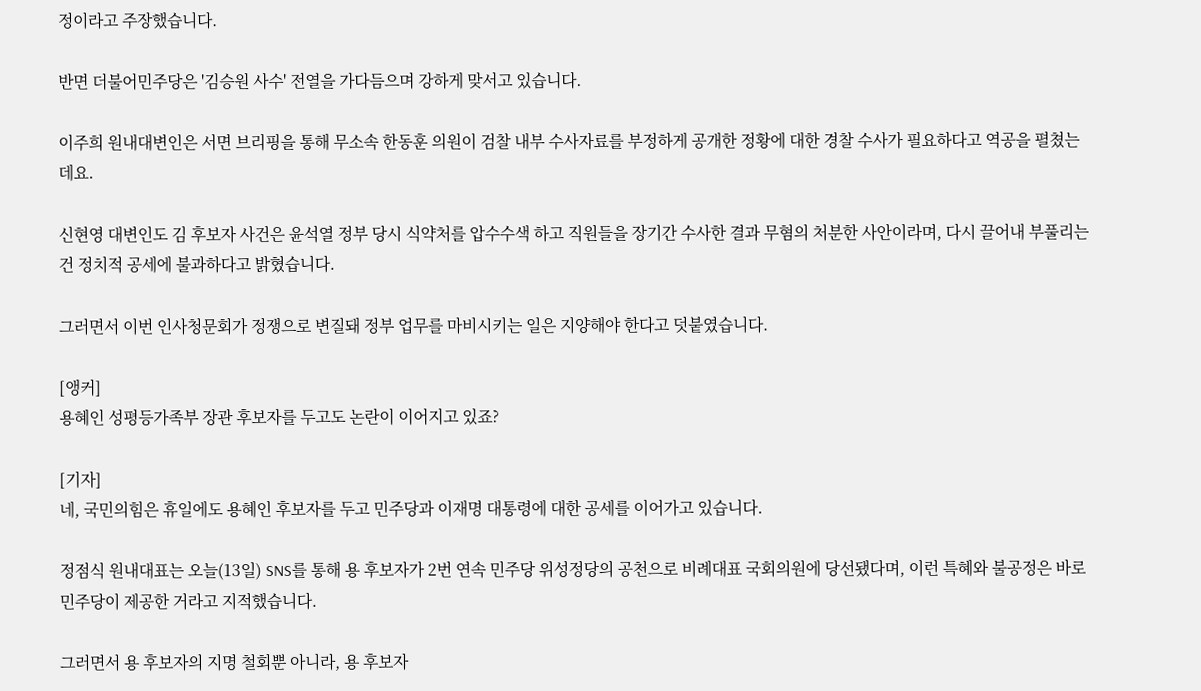정이라고 주장했습니다.

반면 더불어민주당은 '김승원 사수' 전열을 가다듬으며 강하게 맞서고 있습니다.

이주희 원내대변인은 서면 브리핑을 통해 무소속 한동훈 의원이 검찰 내부 수사자료를 부정하게 공개한 정황에 대한 경찰 수사가 필요하다고 역공을 펼쳤는데요.

신현영 대변인도 김 후보자 사건은 윤석열 정부 당시 식약처를 압수수색 하고 직원들을 장기간 수사한 결과 무혐의 처분한 사안이라며, 다시 끌어내 부풀리는 건 정치적 공세에 불과하다고 밝혔습니다.

그러면서 이번 인사청문회가 정쟁으로 변질돼 정부 업무를 마비시키는 일은 지양해야 한다고 덧붙였습니다.

[앵커]
용혜인 성평등가족부 장관 후보자를 두고도 논란이 이어지고 있죠?

[기자]
네, 국민의힘은 휴일에도 용혜인 후보자를 두고 민주당과 이재명 대통령에 대한 공세를 이어가고 있습니다.

정점식 원내대표는 오늘(13일) SNS를 통해 용 후보자가 2번 연속 민주당 위성정당의 공천으로 비례대표 국회의원에 당선됐다며, 이런 특혜와 불공정은 바로 민주당이 제공한 거라고 지적했습니다.

그러면서 용 후보자의 지명 철회뿐 아니라, 용 후보자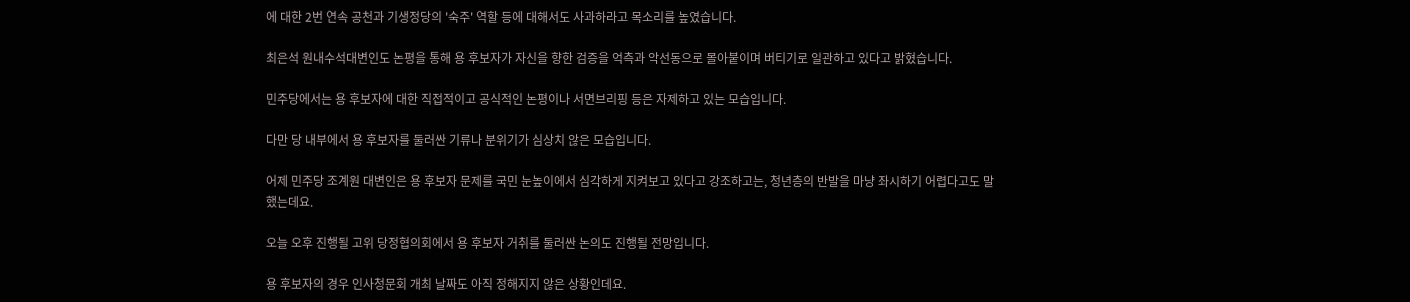에 대한 2번 연속 공천과 기생정당의 '숙주' 역할 등에 대해서도 사과하라고 목소리를 높였습니다.

최은석 원내수석대변인도 논평을 통해 용 후보자가 자신을 향한 검증을 억측과 악선동으로 몰아붙이며 버티기로 일관하고 있다고 밝혔습니다.

민주당에서는 용 후보자에 대한 직접적이고 공식적인 논평이나 서면브리핑 등은 자제하고 있는 모습입니다.

다만 당 내부에서 용 후보자를 둘러싼 기류나 분위기가 심상치 않은 모습입니다.

어제 민주당 조계원 대변인은 용 후보자 문제를 국민 눈높이에서 심각하게 지켜보고 있다고 강조하고는, 청년층의 반발을 마냥 좌시하기 어렵다고도 말했는데요.

오늘 오후 진행될 고위 당정협의회에서 용 후보자 거취를 둘러싼 논의도 진행될 전망입니다.

용 후보자의 경우 인사청문회 개최 날짜도 아직 정해지지 않은 상황인데요.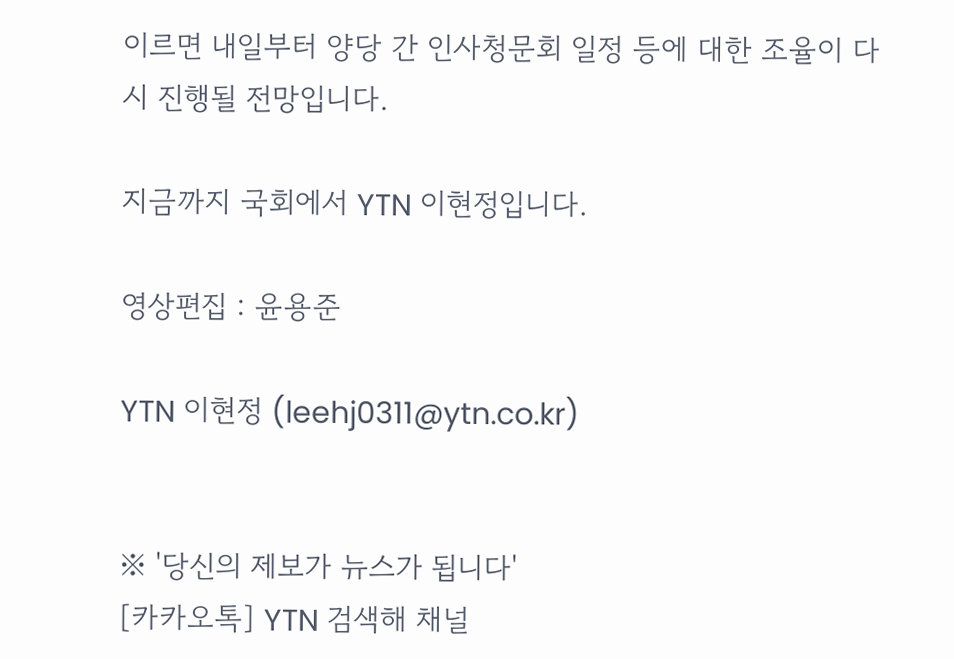이르면 내일부터 양당 간 인사청문회 일정 등에 대한 조율이 다시 진행될 전망입니다.

지금까지 국회에서 YTN 이현정입니다.

영상편집 : 윤용준

YTN 이현정 (leehj0311@ytn.co.kr)


※ '당신의 제보가 뉴스가 됩니다'
[카카오톡] YTN 검색해 채널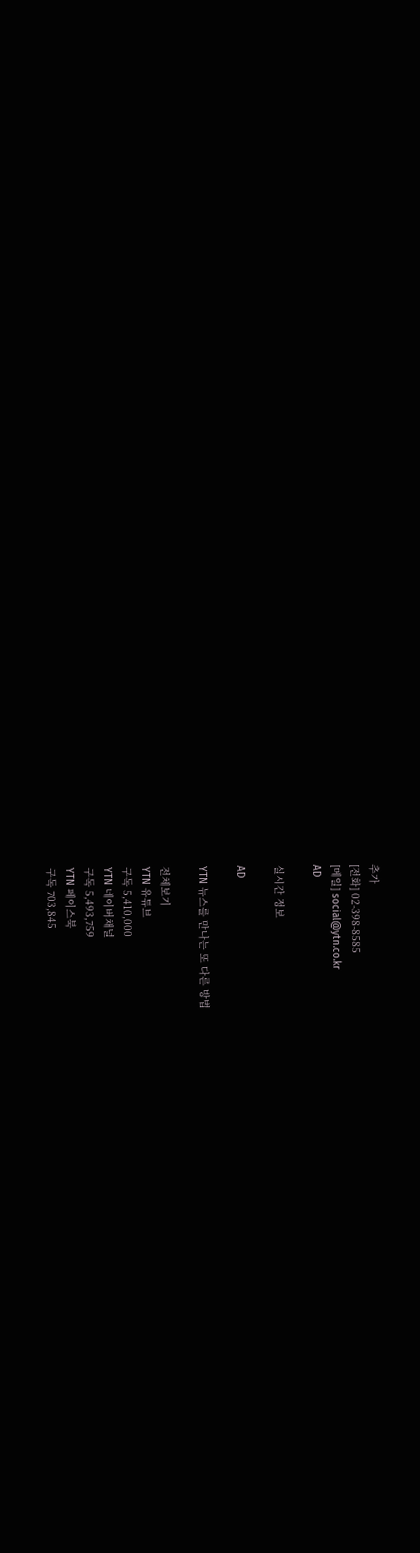추가
[전화] 02-398-8585
[메일] social@ytn.co.kr
AD

실시간 정보

AD

YTN 뉴스를 만나는 또 다른 방법

전체보기
YTN 유튜브
구독 5,410,000
YTN 네이버채널
구독 5,493,759
YTN 페이스북
구독 703,845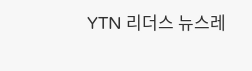YTN 리더스 뉴스레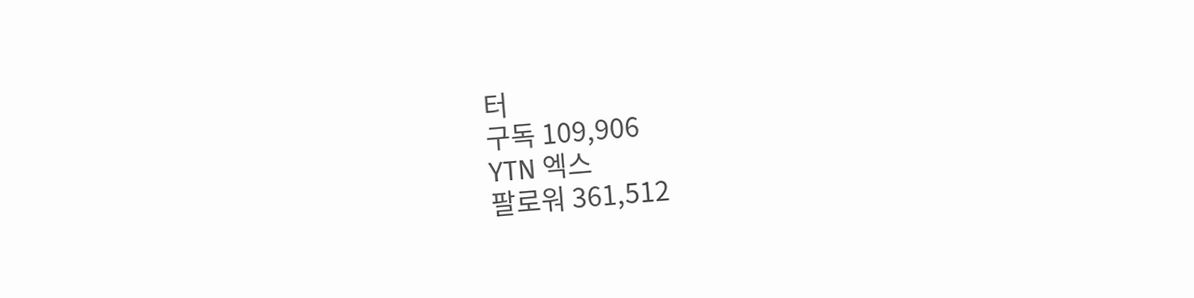터
구독 109,906
YTN 엑스
팔로워 361,512